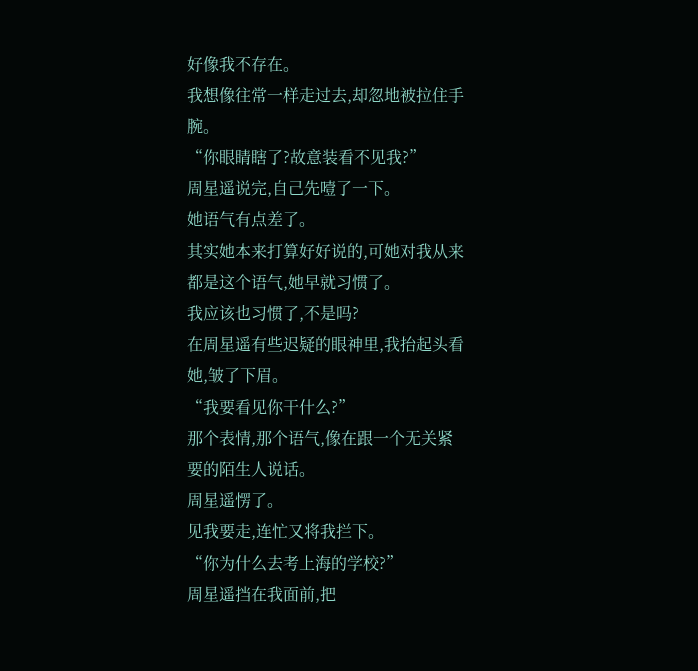好像我不存在。
我想像往常一样走过去,却忽地被拉住手腕。
“你眼睛瞎了?故意装看不见我?”
周星遥说完,自己先噎了一下。
她语气有点差了。
其实她本来打算好好说的,可她对我从来都是这个语气,她早就习惯了。
我应该也习惯了,不是吗?
在周星遥有些迟疑的眼神里,我抬起头看她,皱了下眉。
“我要看见你干什么?”
那个表情,那个语气,像在跟一个无关紧要的陌生人说话。
周星遥愣了。
见我要走,连忙又将我拦下。
“你为什么去考上海的学校?”
周星遥挡在我面前,把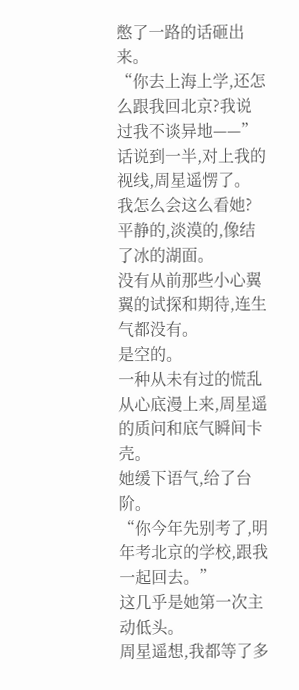憋了一路的话砸出来。
“你去上海上学,还怎么跟我回北京?我说过我不谈异地——”
话说到一半,对上我的视线,周星遥愣了。
我怎么会这么看她?
平静的,淡漠的,像结了冰的湖面。
没有从前那些小心翼翼的试探和期待,连生气都没有。
是空的。
一种从未有过的慌乱从心底漫上来,周星遥的质问和底气瞬间卡壳。
她缓下语气,给了台阶。
“你今年先别考了,明年考北京的学校,跟我一起回去。”
这几乎是她第一次主动低头。
周星遥想,我都等了多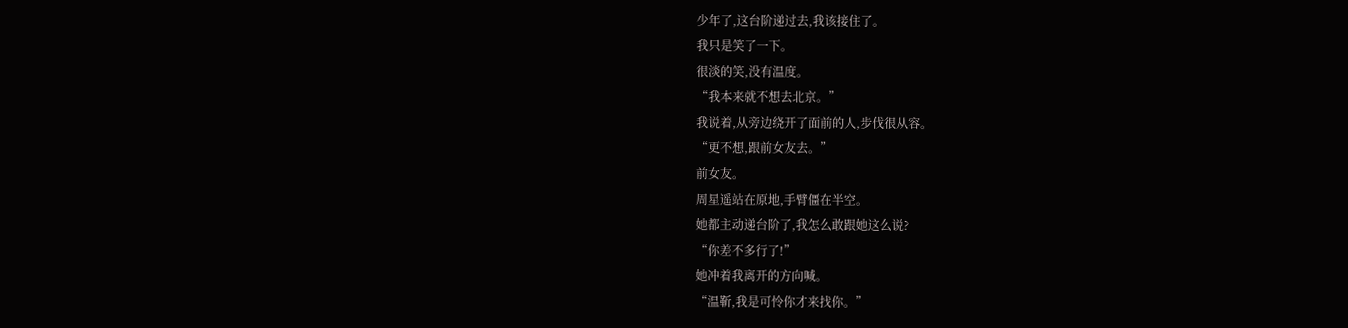少年了,这台阶递过去,我该接住了。
我只是笑了一下。
很淡的笑,没有温度。
“我本来就不想去北京。”
我说着,从旁边绕开了面前的人,步伐很从容。
“更不想,跟前女友去。”
前女友。
周星遥站在原地,手臂僵在半空。
她都主动递台阶了,我怎么敢跟她这么说?
“你差不多行了!”
她冲着我离开的方向喊。
“温靳,我是可怜你才来找你。”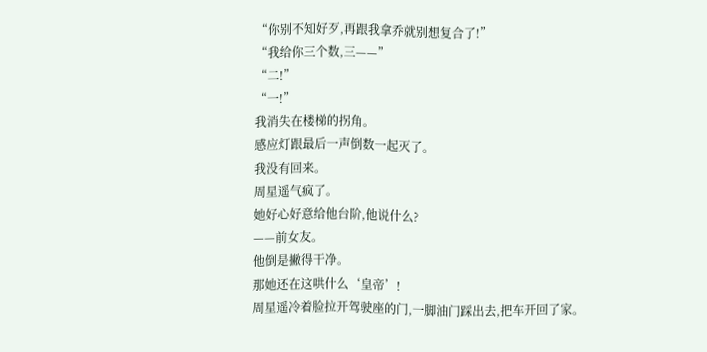“你别不知好歹,再跟我拿乔就别想复合了!”
“我给你三个数,三——”
“二!”
“一!”
我消失在楼梯的拐角。
感应灯跟最后一声倒数一起灭了。
我没有回来。
周星遥气疯了。
她好心好意给他台阶,他说什么?
——前女友。
他倒是撇得干净。
那她还在这哄什么‘皇帝’!
周星遥冷着脸拉开驾驶座的门,一脚油门踩出去,把车开回了家。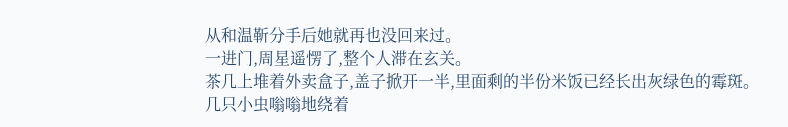从和温靳分手后她就再也没回来过。
一进门,周星遥愣了,整个人滞在玄关。
茶几上堆着外卖盒子,盖子掀开一半,里面剩的半份米饭已经长出灰绿色的霉斑。
几只小虫嗡嗡地绕着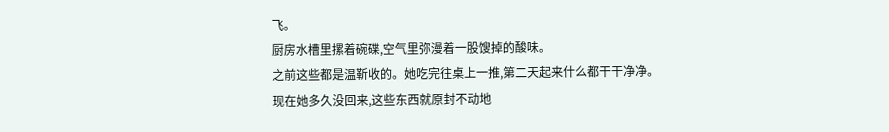飞。
厨房水槽里摞着碗碟,空气里弥漫着一股馊掉的酸味。
之前这些都是温靳收的。她吃完往桌上一推,第二天起来什么都干干净净。
现在她多久没回来,这些东西就原封不动地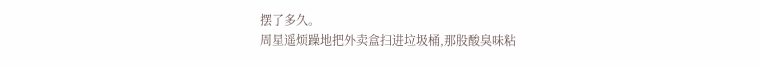摆了多久。
周星遥烦躁地把外卖盒扫进垃圾桶,那股酸臭味粘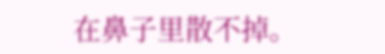在鼻子里散不掉。